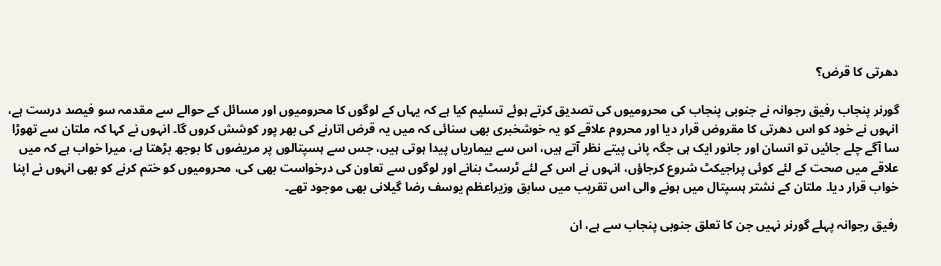دھرتی کا قرض؟

گورنر پنجاب رفیق رجوانہ نے جنوبی پنجاب کی محرومیوں کی تصدیق کرتے ہوئے تسلیم کیا ہے کہ یہاں کے لوگوں کا محرومیوں اور مسائل کے حوالے سے مقدمہ سو فیصد درست ہے، انہوں نے خود کو اس دھرتی کا مقروض قرار دیا اور محروم علاقے کو یہ خوشخبری بھی سنائی کہ میں یہ قرض اتارنے کی بھر پور کوشش کروں گا۔ انہوں نے کہا کہ ملتان سے تھوڑا سا آگے چلے جائیں تو انسان اور جانور ایک ہی جگہ پانی پیتے نظر آتے ہیں، اس سے بیماریاں پیدا ہوتی ہیں، جس سے ہسپتالوں پر مریضوں کا بوجھ بڑھتا ہے، میرا خواب ہے کہ میں علاقے میں صحت کے لئے کوئی پراجیکٹ شروع کرجاؤں، انہوں نے اس کے لئے ٹرسٹ بنانے اور لوگوں سے تعاون کی درخواست بھی کی، محرومیوں کو ختم کرنے کو بھی انہوں نے اپنا خواب قرار دیا۔ ملتان کے نشتر ہسپتال میں ہونے والی اس تقریب میں سابق وزیراعظم یوسف رضا گیلانی بھی موجود تھے۔

رفیق رجوانہ پہلے گورنر نہیں جن کا تعلق جنوبی پنجاب سے ہے، ان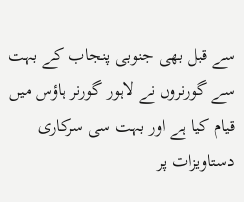سے قبل بھی جنوبی پنجاب کے بہت سے گورنروں نے لاہور گورنر ہاؤس میں قیام کیا ہے اور بہت سی سرکاری دستاویزات پر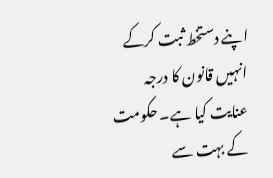اپنے دستخط ثبت کرکے انہیں قانون کا درجہ عنایت کیا ہے۔ حکومت کے بہت سے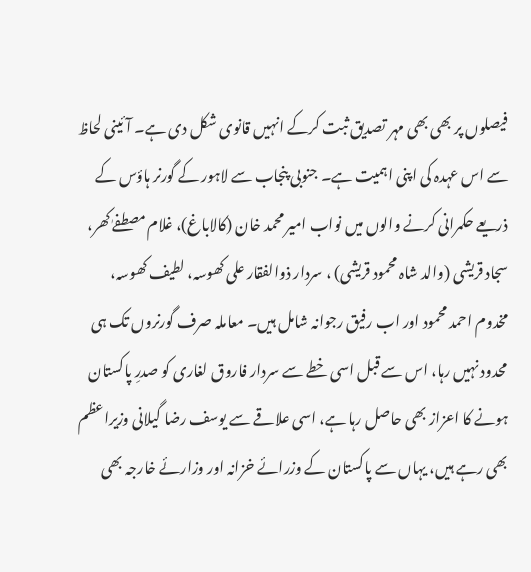فیصلوں پر بھی بھی مہر تصدیق ثبت کرکے انہیں قانوی شکل دی ہے۔ آئینی لحاظ سے اس عہدہ کی اپنی اہمیت ہے۔ جنوبی پنجاب سے لاہور کے گورنر ہاؤس کے ذریعے حکمرانی کرنے والوں میں نواب امیر محمد خان (کالاباغ)، غلام مصطفےٰ کھر، سجاد قریشی (والد شاہ محمود قریشی) ، سردار ذوالفقار علی کھوسہ، لطیف کھوسہ، مخدوم احمد محمود اور اب رفیق رجوانہ شامل ہیں۔ معاملہ صرف گورنروں تک ہی محدود نہیں رہا، اس سے قبل اسی خطے سے سردار فاروق لغاری کو صدرِ پاکستان ہونے کا اعزاز بھی حاصل رہا ہے، اسی علاقے سے یوسف رضا گیلانی وزیراعظم بھی رہے ہیں، یہاں سے پاکستان کے وزرائے خزانہ اور وزارئے خارجہ بھی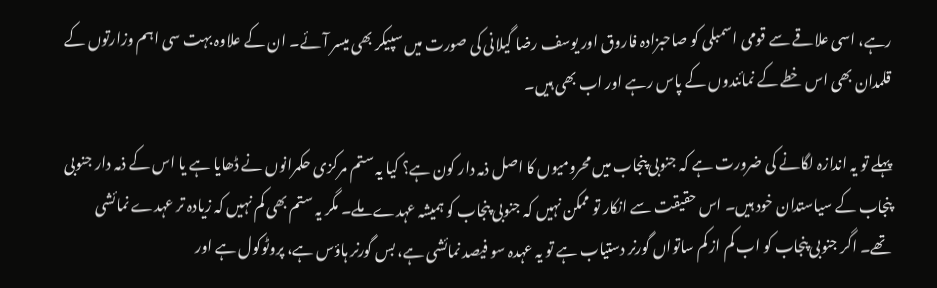رہے، اسی علاقے سے قومی اسمبلی کو صاحبزادہ فاروق اور یوسف رضا گیلانی کی صورت میں سپیکر بھی میسر آئے۔ ان کے علاوہ بہت سی اہم وزارتوں کے قلمدان بھی اس خطے کے نمائندوں کے پاس رہے اور اب بھی ہیں۔

پہلے تو یہ اندازہ لگانے کی ضرورت ہے کہ جنوبی پنجاب میں محرومیوں کا اصل ذمہ دار کون ہے؟ کیا یہ ستم مرکزی حکمرانوں نے ڈھایا ہے یا اس کے ذمہ دار جنوبی پنجاب کے سیاستدان خود ہیں۔ اس حقیقت سے انکار تو ممکن نہیں کہ جنوبی پنجاب کو ہمیشہ عہدے ملے۔ مگر یہ ستم بھی کم نہیں کہ زیادہ تر عہدے نمائشی تھے۔ اگر جنوبی پنجاب کو اب کم از کم ساتواں گورنر دستیاب ہے تو یہ عہدہ سو فیصد نمائشی ہے، بس گورنر ہاؤس ہے، پروٹوکول ہے اور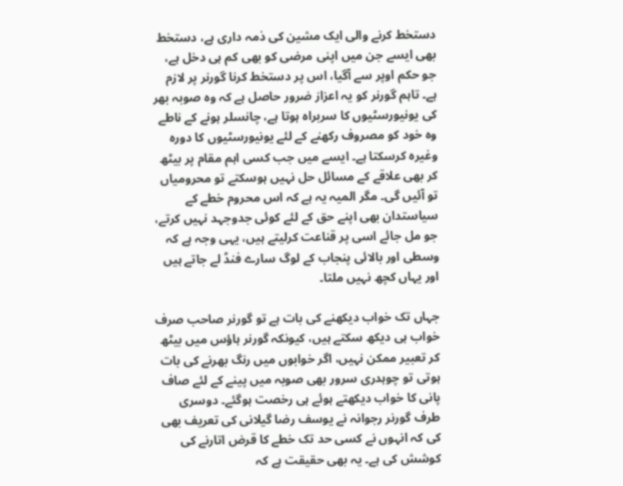دستخط کرنے والی ایک مشین کی ذمہ داری ہے، دستخط بھی ایسے جن میں اپنی مرضی کو بھی کم ہی دخل ہے، جو حکم اوپر سے آگیا، اس پر دستخط کرنا گورنر پر لازم ہے۔ تاہم گورنر کو یہ اعزاز ضرور حاصل ہے کہ وہ صوبہ بھر کی یونیورسٹیوں کا سربراہ ہوتا ہے، چانسلر ہونے کے ناطے وہ خود کو مصروف رکھنے کے لئے یونیورسٹیوں کا دورہ وغیرہ کرسکتا ہے۔ ایسے میں جب کسی اہم مقام پر بیٹھ کر بھی علاقے کے مسائل حل نہیں ہوسکتے تو محرومیاں تو آئیں گی۔ مگر المیہ یہ ہے کہ اس محروم خطے کے سیاستدان بھی اپنے حق کے لئے کوئی جدوجہد نہیں کرتے، جو مل جائے اسی پر قناعت کرلیتے ہیں، یہی وجہ ہے کہ وسطی اور بالائی پنجاب کے لوگ سارے فنڈ لے جاتے ہیں اور یہاں کچھ نہیں ملتا۔

جہاں تک خواب دیکھنے کی بات ہے تو گورنر صاحب صرف خواب ہی دیکھ سکتے ہیں، کیونکہ گورنر ہاؤس میں بیٹھ کر تعبیر ممکن نہیں، اگر خوابوں میں رنگ بھرنے کی بات ہوتی تو چوہدری سرور بھی صوبہ میں پینے کے لئے صاف پانی کا خواب دیکھتے ہوئے ہی رخصت ہوگئے۔ دوسری طرف گورنر رجوانہ نے یوسف رضا گیلانی کی تعریف بھی کی کہ انہوں نے کسی حد تک خطے کا قرض اتارنے کی کوشش کی ہے۔ یہ بھی حقیقت ہے کہ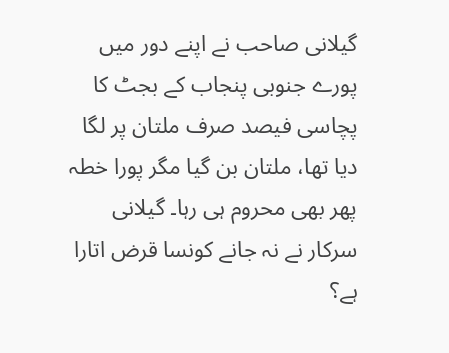گیلانی صاحب نے اپنے دور میں پورے جنوبی پنجاب کے بجٹ کا پچاسی فیصد صرف ملتان پر لگا دیا تھا، ملتان بن گیا مگر پورا خطہ پھر بھی محروم ہی رہا۔ گیلانی سرکار نے نہ جانے کونسا قرض اتارا ہے؟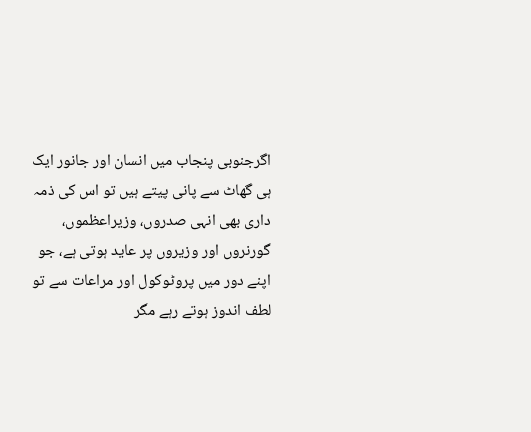اگرجنوبی پنجاب میں انسان اور جانور ایک ہی گھاٹ سے پانی پیتے ہیں تو اس کی ذمہ داری بھی انہی صدروں، وزیراعظموں، گورنروں اور وزیروں پر عاید ہوتی ہے، جو اپنے دور میں پروٹوکول اور مراعات سے تو لطف اندوز ہوتے رہے مگر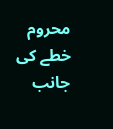محروم خطے کی جانب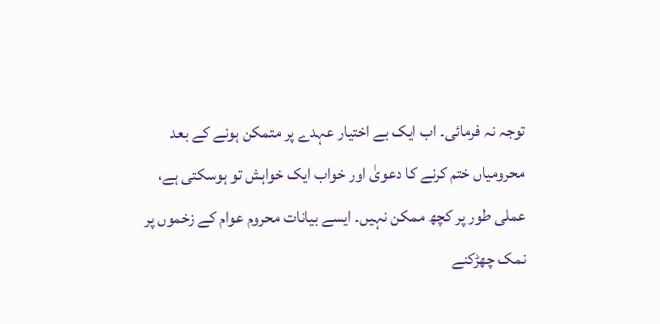توجہ نہ فرمائی۔ اب ایک بے اختیار عہدے پر متمکن ہونے کے بعد محرومیاں ختم کرنے کا دعویٰ اور خواب ایک خواہش تو ہوسکتی ہے، عملی طور پر کچھ ممکن نہیں۔ ایسے بیانات محروم عوام کے زخموں پر نمک چھڑکنے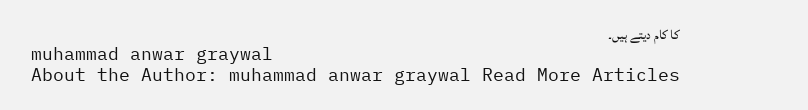کا کام دیتے ہیں۔
muhammad anwar graywal
About the Author: muhammad anwar graywal Read More Articles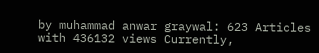by muhammad anwar graywal: 623 Articles with 436132 views Currently,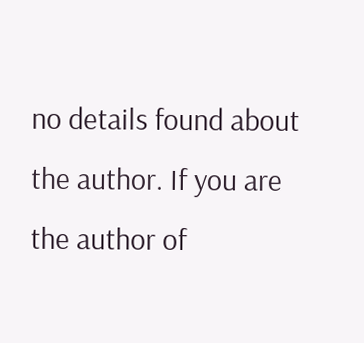no details found about the author. If you are the author of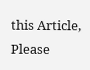this Article, Please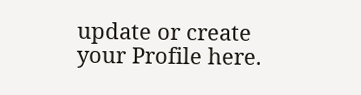update or create your Profile here.